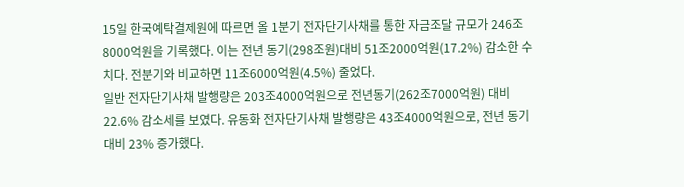15일 한국예탁결제원에 따르면 올 1분기 전자단기사채를 통한 자금조달 규모가 246조8000억원을 기록했다. 이는 전년 동기(298조원)대비 51조2000억원(17.2%) 감소한 수치다. 전분기와 비교하면 11조6000억원(4.5%) 줄었다.
일반 전자단기사채 발행량은 203조4000억원으로 전년동기(262조7000억원) 대비 22.6% 감소세를 보였다. 유동화 전자단기사채 발행량은 43조4000억원으로, 전년 동기 대비 23% 증가했다.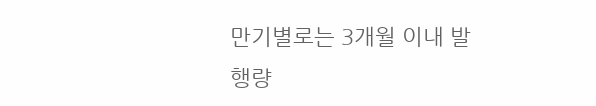만기별로는 3개월 이내 발행량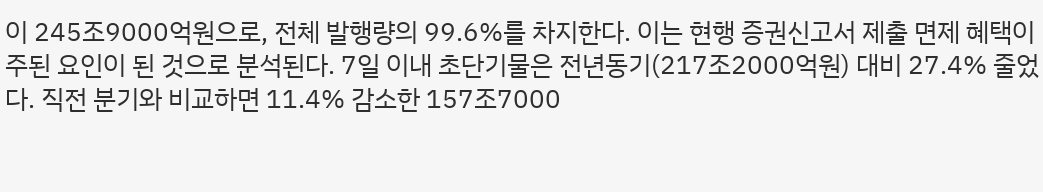이 245조9000억원으로, 전체 발행량의 99.6%를 차지한다. 이는 현행 증권신고서 제출 면제 혜택이 주된 요인이 된 것으로 분석된다. 7일 이내 초단기물은 전년동기(217조2000억원) 대비 27.4% 줄었다. 직전 분기와 비교하면 11.4% 감소한 157조7000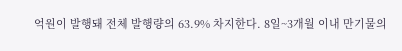억원이 발행돼 전체 발행량의 63.9% 차지한다. 8일~3개월 이내 만기물의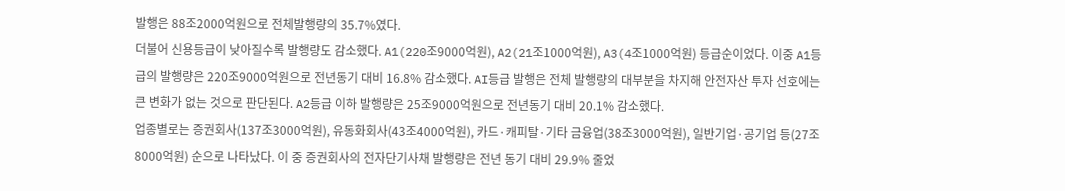발행은 88조2000억원으로 전체발행량의 35.7%였다.
더불어 신용등급이 낮아질수록 발행량도 감소했다. A1(220조9000억원), A2(21조1000억원), A3(4조1000억원) 등급순이었다. 이중 A1등급의 발행량은 220조9000억원으로 전년동기 대비 16.8% 감소했다. AI등급 발행은 전체 발행량의 대부분을 차지해 안전자산 투자 선호에는 큰 변화가 없는 것으로 판단된다. A2등급 이하 발행량은 25조9000억원으로 전년동기 대비 20.1% 감소했다.
업종별로는 증권회사(137조3000억원), 유동화회사(43조4000억원), 카드·캐피탈·기타 금융업(38조3000억원), 일반기업·공기업 등(27조8000억원) 순으로 나타났다. 이 중 증권회사의 전자단기사채 발행량은 전년 동기 대비 29.9% 줄었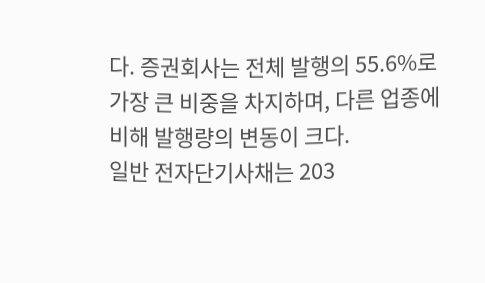다. 증권회사는 전체 발행의 55.6%로 가장 큰 비중을 차지하며, 다른 업종에 비해 발행량의 변동이 크다.
일반 전자단기사채는 203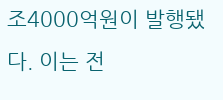조4000억원이 발행됐다. 이는 전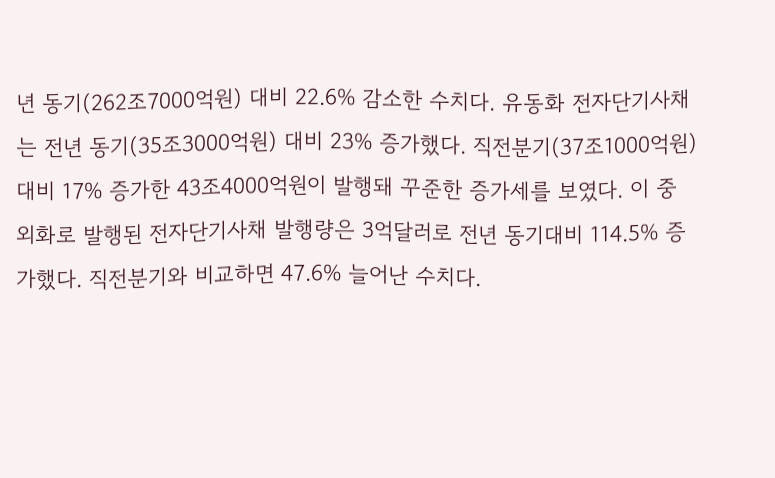년 동기(262조7000억원) 대비 22.6% 감소한 수치다. 유동화 전자단기사채는 전년 동기(35조3000억원) 대비 23% 증가했다. 직전분기(37조1000억원) 대비 17% 증가한 43조4000억원이 발행돼 꾸준한 증가세를 보였다. 이 중 외화로 발행된 전자단기사채 발행량은 3억달러로 전년 동기대비 114.5% 증가했다. 직전분기와 비교하면 47.6% 늘어난 수치다.